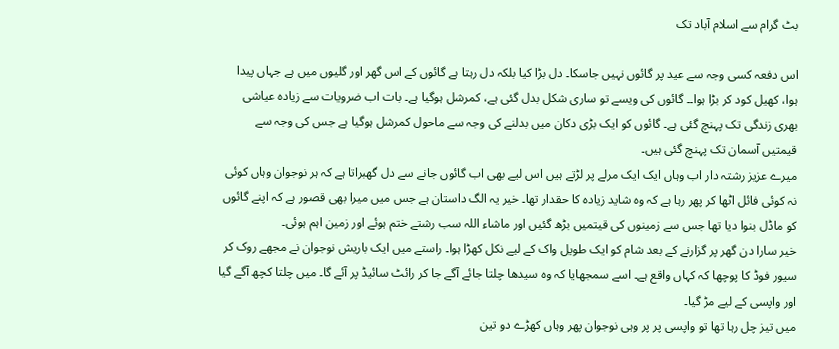بٹ گرام سے اسلام آباد تک

اس دفعہ کسی وجہ سے عید پر گائوں نہیں جاسکا۔ دل بڑا کیا بلکہ دل رہتا ہے گائوں کے اس گھر اور گلیوں میں ہے جہاں پیدا ہوا، کھیل کود کر بڑا ہوا۔۔ گائوں کی ویسے تو ساری شکل بدل گئی ہے، کمرشل ہوگیا ہے۔ بات اب ضرویات سے زیادہ عیاشی بھری زندگی تک پہنچ گئی ہے۔ گائوں کو ایک بڑی دکان میں بدلنے کی وجہ سے ماحول کمرشل ہوگیا ہے جس کی وجہ سے قیمتیں آسمان تک پہنچ گئی ہیں۔
میرے عزیز رشتہ دار اب وہاں ایک ایک مرلے پر لڑتے ہیں اس لیے بھی اب گائوں جانے سے دل گھبراتا ہے کہ ہر نوجوان وہاں کوئی نہ کوئی فائل اٹھا کر پھر رہا ہے کہ وہ شاید زیادہ کا حقدار تھا۔ خیر یہ الگ داستان ہے جس میں میرا بھی قصور ہے کہ اپنے گائوں کو ماڈل بنوا دیا تھا جس سے زمینوں کی قیتمیں بڑھ گئیں اور ماشاء اللہ سب رشتے ختم ہوئے اور زمین اہم ہوئی۔
خیر سارا دن گھر پر گزارنے کے بعد شام کو ایک طویل واک کے لیے نکل کھڑا ہوا۔ راستے میں ایک باریش نوجوان نے مجھے روک کر سیور فوڈ کا پوچھا کہ کہاں واقع ہے۔ اسے سمجھایا کہ وہ سیدھا چلتا جائے آگے جا کر رائٹ سائیڈ پر آئے گا۔ میں چلتا کچھ آگے گیا اور واپسی کے لیے مڑ گیا۔
میں تیز چل رہا تھا تو واپسی پر پر وہی نوجوان پھر وہاں کھڑے دو تین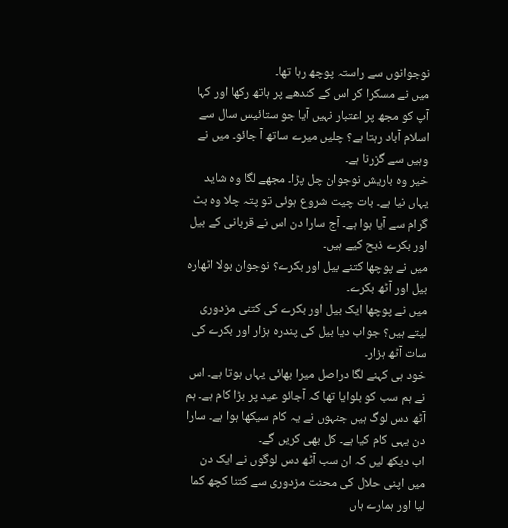نوجوانوں سے راستہ پوچھ رہا تھا۔
میں نے مسکرا کر اس کے کندھے پر ہاتھ رکھا اور کہا آپ کو مجھ پر اعتبار نہیں آیا جو ستائیس سال سے اسلام آباد رہتا ہے؟ چلیں میرے ساتھ آ جائو۔ میں نے وہیں سے گزرنا ہے۔
خیر وہ باریش نوجوان چل پڑا۔ مجھے لگا وہ شاید یہاں نیا ہے۔ بات چیت شروع ہوئی تو پتہ چلا وہ بٹ گرام سے آیا ہوا ہے۔ آج سارا دن اس نے قربانی کے بیل اور بکرے ذبح کیے ہیں۔
میں نے پوچھا کتنے بیل اور بکرے؟ نوجوان بولا اٹھارہ بیل اور آٹھ بکرے۔
میں نے پوچھا ایک بیل اور بکرے کی کتنی مزدوری لیتے ہیں؟ جواب دیا بیل کی پندرہ ہزار اور بکرے کی سات آٹھ ہزار۔
خود ہی کہنے لگا دراصل میرا بھائی یہاں ہوتا ہے۔ اس نے ہم سب کو بلوایا تھا کہ آجائو عید پر بڑا کام ہے۔ ہم آٹھ دس لوگ ہیں جنہوں نے یہ کام سیکھا ہوا ہے۔ سارا دن یہی کام کیا ہے۔ کل بھی کریں گے۔
اب دیکھ لیں کہ ان سب آٹھ دس لوگوں نے ایک دن میں اپنی حلال کی محنت مزدوری سے کتنا کچھ کما لیا اور ہمارے ہاں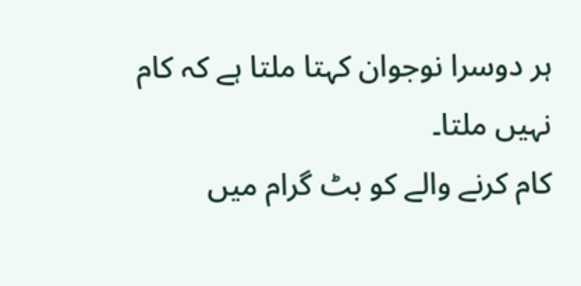ہر دوسرا نوجوان کہتا ملتا ہے کہ کام نہیں ملتا۔
کام کرنے والے کو بٹ گرام میں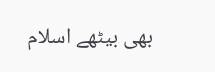بھی بیٹھے اسلام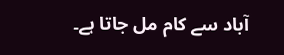آباد سے کام مل جاتا ہے۔